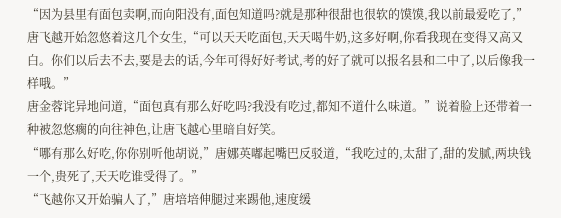“因为县里有面包卖啊,而向阳没有,面包知道吗?就是那种很甜也很软的馍馍,我以前最爱吃了,”唐飞越开始忽悠着这几个女生,“可以天天吃面包,天天喝牛奶,这多好啊,你看我现在变得又高又白。你们以后去不去,要是去的话,今年可得好好考试,考的好了就可以报名县和二中了,以后像我一样哦。”
唐金蓉诧异地问道,“面包真有那么好吃吗?我没有吃过,都知不道什么味道。”说着脸上还带着一种被忽悠瘸的向往神色,让唐飞越心里暗自好笑。
“哪有那么好吃,你你别听他胡说,”唐娜英嘟起嘴巴反驳道,“我吃过的,太甜了,甜的发腻,两块钱一个,贵死了,天天吃谁受得了。”
“飞越你又开始骗人了,”唐培培伸腿过来踢他,速度缓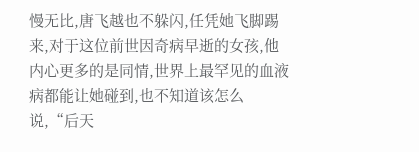慢无比,唐飞越也不躲闪,任凭她飞脚踢来,对于这位前世因奇病早逝的女孩,他内心更多的是同情,世界上最罕见的血液病都能让她碰到,也不知道该怎么说,“后天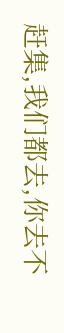赶集,我们都去,你去不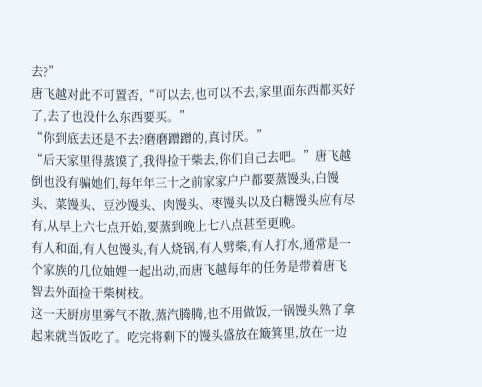去?”
唐飞越对此不可置否,“可以去,也可以不去,家里面东西都买好了,去了也没什么东西要买。”
“你到底去还是不去?磨磨蹭蹭的,真讨厌。”
“后天家里得蒸馍了,我得捡干柴去,你们自己去吧。”唐飞越倒也没有骗她们,每年年三十之前家家户户都要蒸馒头,白馒头、菜馒头、豆沙馒头、肉馒头、枣馒头以及白糖馒头应有尽有,从早上六七点开始,要蒸到晚上七八点甚至更晚。
有人和面,有人包馒头,有人烧锅,有人劈柴,有人打水,通常是一个家族的几位妯娌一起出动,而唐飞越每年的任务是带着唐飞智去外面捡干柴树枝。
这一天厨房里雾气不散,蒸汽腾腾,也不用做饭,一锅馒头熟了拿起来就当饭吃了。吃完将剩下的馒头盛放在簸箕里,放在一边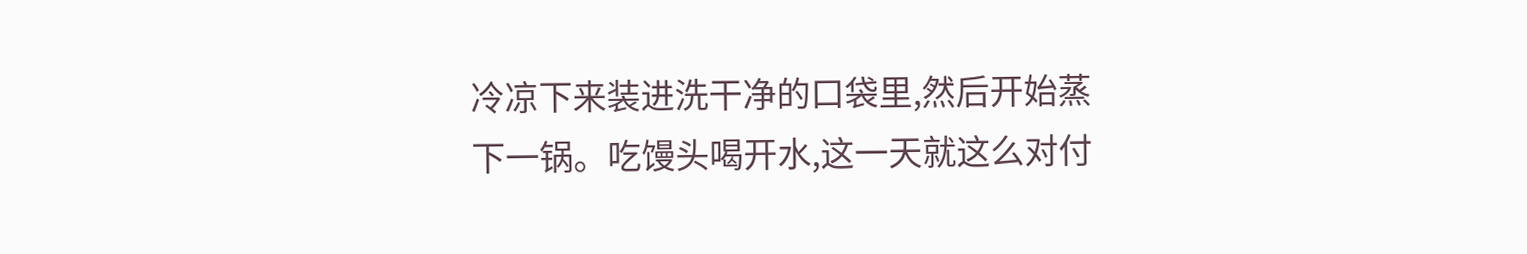冷凉下来装进洗干净的口袋里,然后开始蒸下一锅。吃馒头喝开水,这一天就这么对付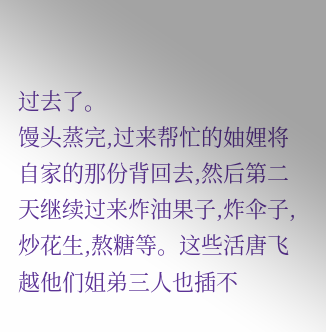过去了。
馒头蒸完,过来帮忙的妯娌将自家的那份背回去,然后第二天继续过来炸油果子,炸伞子,炒花生,熬糖等。这些活唐飞越他们姐弟三人也插不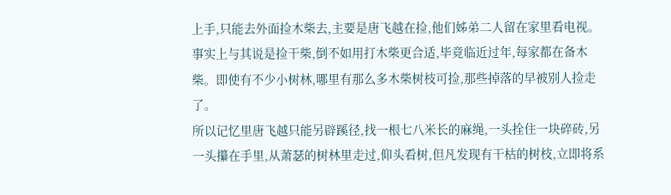上手,只能去外面捡木柴去,主要是唐飞越在捡,他们姊弟二人留在家里看电视。
事实上与其说是捡干柴,倒不如用打木柴更合适,毕竟临近过年,每家都在备木柴。即使有不少小树林,哪里有那么多木柴树枝可捡,那些掉落的早被别人捡走了。
所以记忆里唐飞越只能另辟蹊径,找一根七八米长的麻绳,一头拴住一块碎砖,另一头攥在手里,从萧瑟的树林里走过,仰头看树,但凡发现有干枯的树枝,立即将系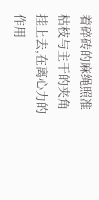着碎砖的麻绳照准枯枝与主干的夹角挂上去,在离心力的作用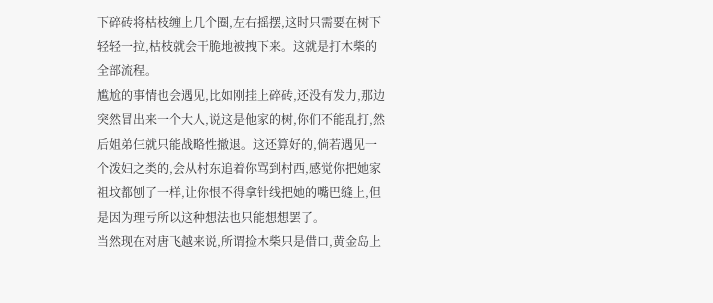下碎砖将枯枝缠上几个圈,左右摇摆,这时只需要在树下轻轻一拉,枯枝就会干脆地被拽下来。这就是打木柴的全部流程。
尴尬的事情也会遇见,比如刚挂上碎砖,还没有发力,那边突然冒出来一个大人,说这是他家的树,你们不能乱打,然后姐弟仨就只能战略性撤退。这还算好的,倘若遇见一个泼妇之类的,会从村东追着你骂到村西,感觉你把她家祖坟都刨了一样,让你恨不得拿针线把她的嘴巴缝上,但是因为理亏所以这种想法也只能想想罢了。
当然现在对唐飞越来说,所谓捡木柴只是借口,黄金岛上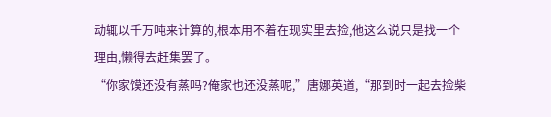动辄以千万吨来计算的,根本用不着在现实里去捡,他这么说只是找一个理由,懒得去赶集罢了。
“你家馍还没有蒸吗?俺家也还没蒸呢,”唐娜英道,“那到时一起去捡柴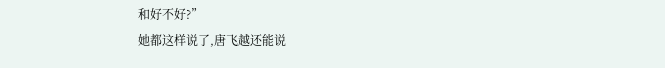和好不好?”
她都这样说了,唐飞越还能说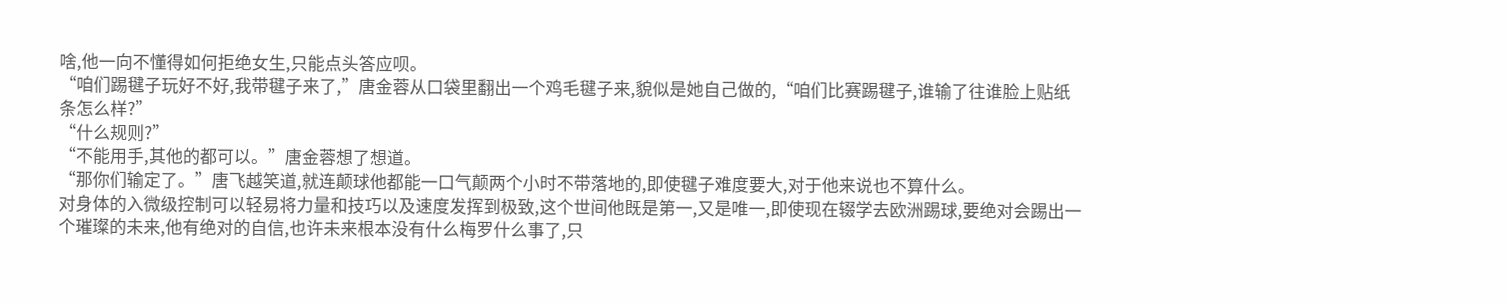啥,他一向不懂得如何拒绝女生,只能点头答应呗。
“咱们踢毽子玩好不好,我带毽子来了,”唐金蓉从口袋里翻出一个鸡毛毽子来,貌似是她自己做的,“咱们比赛踢毽子,谁输了往谁脸上贴纸条怎么样?”
“什么规则?”
“不能用手,其他的都可以。”唐金蓉想了想道。
“那你们输定了。”唐飞越笑道,就连颠球他都能一口气颠两个小时不带落地的,即使毽子难度要大,对于他来说也不算什么。
对身体的入微级控制可以轻易将力量和技巧以及速度发挥到极致,这个世间他既是第一,又是唯一,即使现在辍学去欧洲踢球,要绝对会踢出一个璀璨的未来,他有绝对的自信,也许未来根本没有什么梅罗什么事了,只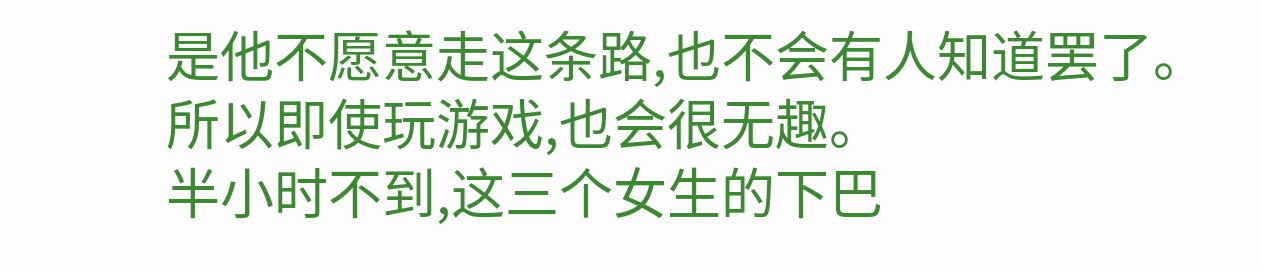是他不愿意走这条路,也不会有人知道罢了。
所以即使玩游戏,也会很无趣。
半小时不到,这三个女生的下巴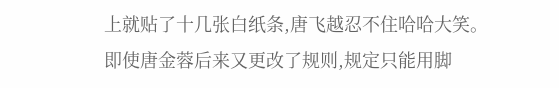上就贴了十几张白纸条,唐飞越忍不住哈哈大笑。
即使唐金蓉后来又更改了规则,规定只能用脚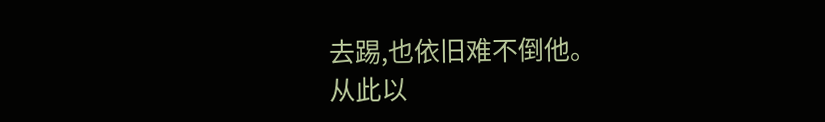去踢,也依旧难不倒他。
从此以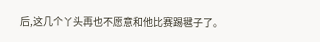后,这几个丫头再也不愿意和他比赛踢毽子了。